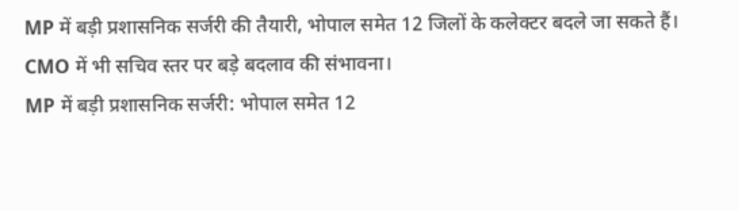MP में बड़ी प्रशासनिक सर्जरी की तैयारी, भोपाल समेत 12 जिलों के कलेक्टर बदले जा सकते हैं। CMO में भी सचिव स्तर पर बड़े बदलाव की संभावना।
MP में बड़ी प्रशासनिक सर्जरी: भोपाल समेत 12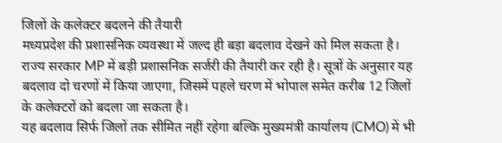जिलों के कलेक्टर बदलने की तैयारी
मध्यप्रदेश की प्रशासनिक व्यवस्था में जल्द ही बड़ा बदलाव देखने को मिल सकता है। राज्य सरकार MP में बड़ी प्रशासनिक सर्जरी की तैयारी कर रही है। सूत्रों के अनुसार यह बदलाव दो चरणों में किया जाएगा, जिसमें पहले चरण में भोपाल समेत करीब 12 जिलों के कलेक्टरों को बदला जा सकता है।
यह बदलाव सिर्फ जिलों तक सीमित नहीं रहेगा बल्कि मुख्यमंत्री कार्यालय (CMO) में भी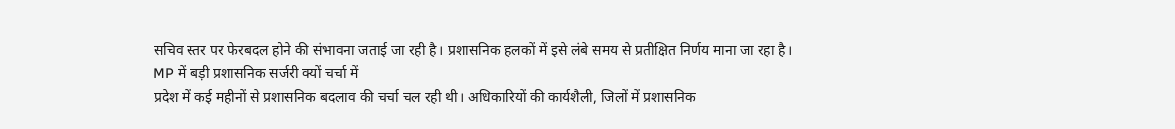सचिव स्तर पर फेरबदल होने की संभावना जताई जा रही है। प्रशासनिक हलकों में इसे लंबे समय से प्रतीक्षित निर्णय माना जा रहा है।
MP में बड़ी प्रशासनिक सर्जरी क्यों चर्चा में
प्रदेश में कई महीनों से प्रशासनिक बदलाव की चर्चा चल रही थी। अधिकारियों की कार्यशैली, जिलों में प्रशासनिक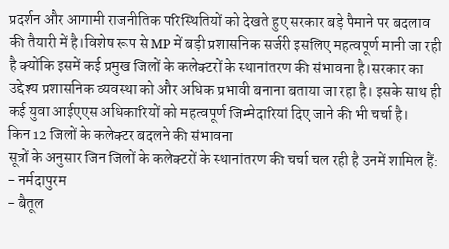प्रदर्शन और आगामी राजनीतिक परिस्थितियों को देखते हुए सरकार बड़े पैमाने पर बदलाव की तैयारी में है।विशेष रूप से MP में बड़ी प्रशासनिक सर्जरी इसलिए महत्वपूर्ण मानी जा रही है क्योंकि इसमें कई प्रमुख जिलों के कलेक्टरों के स्थानांतरण की संभावना है।सरकार का उद्देश्य प्रशासनिक व्यवस्था को और अधिक प्रभावी बनाना बताया जा रहा है। इसके साथ ही कई युवा आईएएस अधिकारियों को महत्वपूर्ण जिम्मेदारियां दिए जाने की भी चर्चा है।
किन 12 जिलों के कलेक्टर बदलने की संभावना
सूत्रों के अनुसार जिन जिलों के कलेक्टरों के स्थानांतरण की चर्चा चल रही है उनमें शामिल हैं:
- नर्मदापुरम
- बैतूल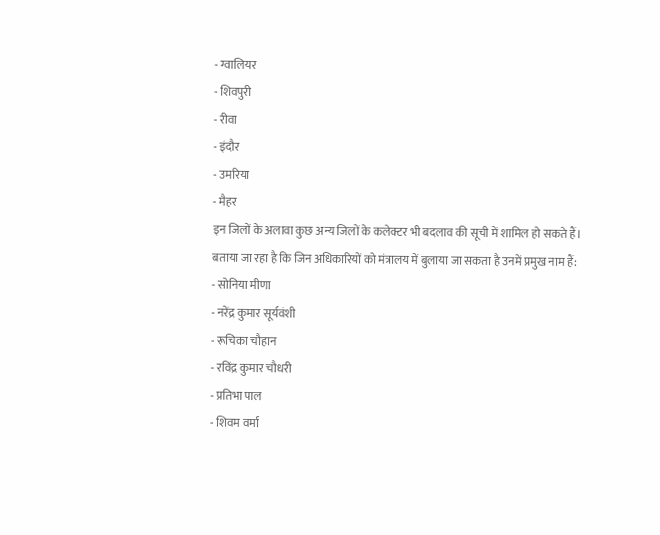- ग्वालियर
- शिवपुरी
- रीवा
- इंदौर
- उमरिया
- मैहर
इन जिलों के अलावा कुछ अन्य जिलों के कलेक्टर भी बदलाव की सूची में शामिल हो सकते हैं।
बताया जा रहा है कि जिन अधिकारियों को मंत्रालय में बुलाया जा सकता है उनमें प्रमुख नाम हैं:
- सोनिया मीणा
- नरेंद्र कुमार सूर्यवंशी
- रूचिका चौहान
- रविंद्र कुमार चौधरी
- प्रतिभा पाल
- शिवम वर्मा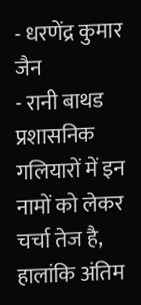- धरणेंद्र कुमार जैन
- रानी बाथड
प्रशासनिक गलियारों में इन नामों को लेकर चर्चा तेज है, हालांकि अंतिम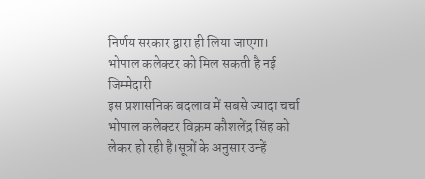निर्णय सरकार द्वारा ही लिया जाएगा।
भोपाल कलेक्टर को मिल सकती है नई जिम्मेदारी
इस प्रशासनिक बदलाव में सबसे ज्यादा चर्चा भोपाल कलेक्टर विक्रम कौशलेंद्र सिंह को लेकर हो रही है।सूत्रों के अनुसार उन्हें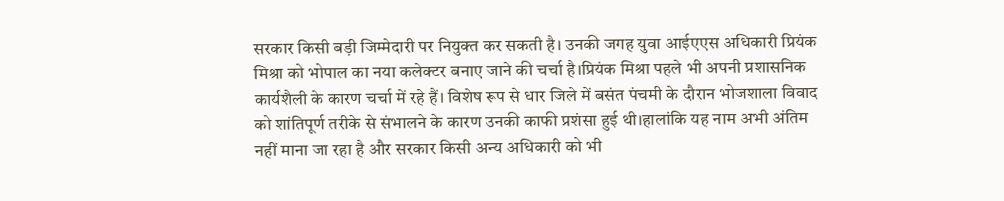सरकार किसी बड़ी जिम्मेदारी पर नियुक्त कर सकती है। उनकी जगह युवा आईएएस अधिकारी प्रियंक मिश्रा को भोपाल का नया कलेक्टर बनाए जाने की चर्चा है।प्रियंक मिश्रा पहले भी अपनी प्रशासनिक कार्यशैली के कारण चर्चा में रहे हैं। विशेष रूप से धार जिले में बसंत पंचमी के दौरान भोजशाला विवाद को शांतिपूर्ण तरीके से संभालने के कारण उनकी काफी प्रशंसा हुई थी।हालांकि यह नाम अभी अंतिम नहीं माना जा रहा है और सरकार किसी अन्य अधिकारी को भी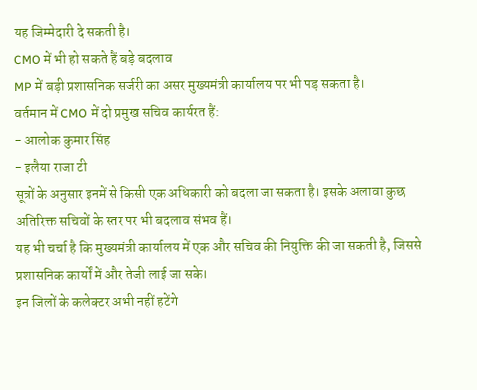यह जिम्मेदारी दे सकती है।
CMO में भी हो सकते हैं बड़े बदलाव
MP में बड़ी प्रशासनिक सर्जरी का असर मुख्यमंत्री कार्यालय पर भी पड़ सकता है।
वर्तमान में CMO में दो प्रमुख सचिव कार्यरत हैं:
- आलोक कुमार सिंह
- इलैया राजा टी
सूत्रों के अनुसार इनमें से किसी एक अधिकारी को बदला जा सकता है। इसके अलावा कुछ अतिरिक्त सचिवों के स्तर पर भी बदलाव संभव हैं।
यह भी चर्चा है कि मुख्यमंत्री कार्यालय में एक और सचिव की नियुक्ति की जा सकती है, जिससे प्रशासनिक कार्यों में और तेजी लाई जा सके।
इन जिलों के कलेक्टर अभी नहीं हटेंगे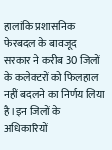हालांकि प्रशासनिक फेरबदल के बावजूद सरकार ने करीब 30 जिलों के कलेक्टरों को फिलहाल नहीं बदलने का निर्णय लिया है।इन जिलों के अधिकारियों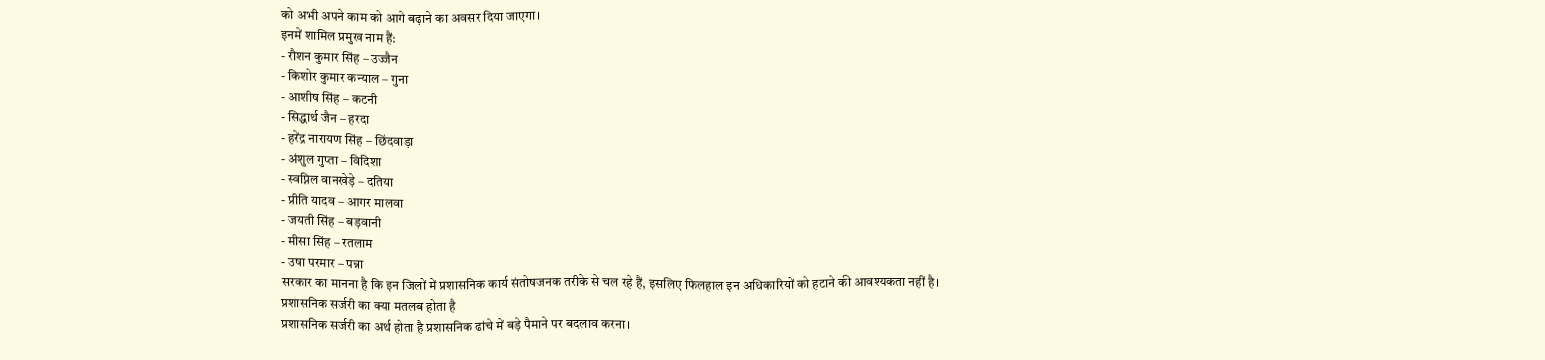को अभी अपने काम को आगे बढ़ाने का अवसर दिया जाएगा।
इनमें शामिल प्रमुख नाम हैं:
- रौशन कुमार सिंह – उज्जैन
- किशोर कुमार कन्याल – गुना
- आशीष सिंह – कटनी
- सिद्धार्थ जैन – हरदा
- हरेंद्र नारायण सिंह – छिंदवाड़ा
- अंशुल गुप्ता – विदिशा
- स्वप्निल वानखेड़े – दतिया
- प्रीति यादव – आगर मालवा
- जयती सिंह – बड़वानी
- मीसा सिंह – रतलाम
- उषा परमार – पन्ना
सरकार का मानना है कि इन जिलों में प्रशासनिक कार्य संतोषजनक तरीके से चल रहे हैं, इसलिए फिलहाल इन अधिकारियों को हटाने की आवश्यकता नहीं है।
प्रशासनिक सर्जरी का क्या मतलब होता है
प्रशासनिक सर्जरी का अर्थ होता है प्रशासनिक ढांचे में बड़े पैमाने पर बदलाव करना।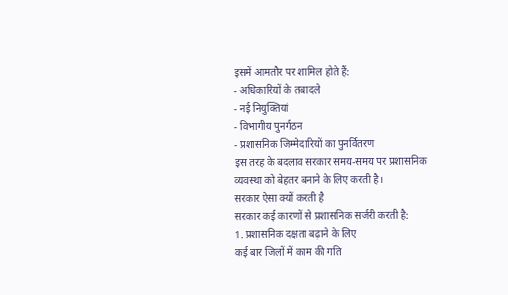इसमें आमतौर पर शामिल होते हैं:
- अधिकारियों के तबादले
- नई नियुक्तियां
- विभागीय पुनर्गठन
- प्रशासनिक जिम्मेदारियों का पुनर्वितरण
इस तरह के बदलाव सरकार समय-समय पर प्रशासनिक व्यवस्था को बेहतर बनाने के लिए करती है।
सरकार ऐसा क्यों करती है
सरकार कई कारणों से प्रशासनिक सर्जरी करती है:
1. प्रशासनिक दक्षता बढ़ाने के लिए
कई बार जिलों में काम की गति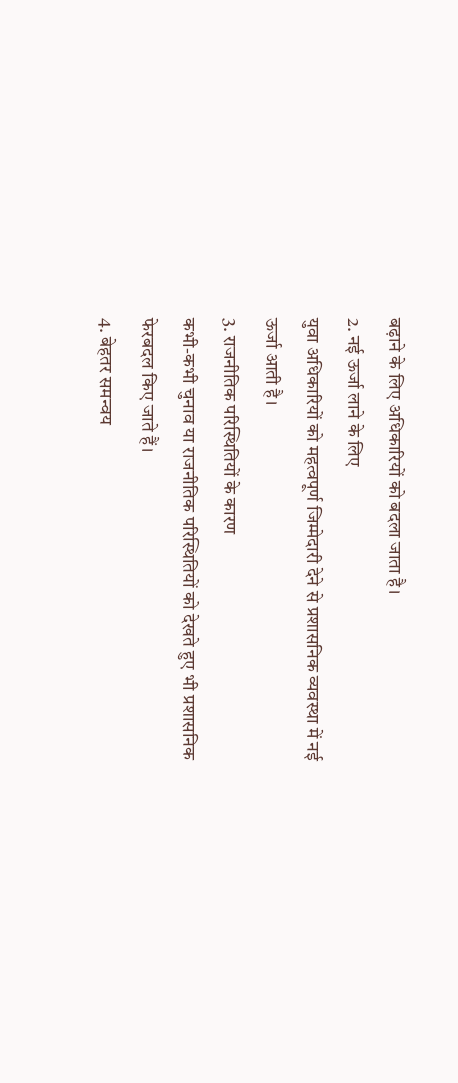बढ़ाने के लिए अधिकारियों को बदला जाता है।
2. नई ऊर्जा लाने के लिए
युवा अधिकारियों को महत्वपूर्ण जिम्मेदारी देने से प्रशासनिक व्यवस्था में नई ऊर्जा आती है।
3. राजनीतिक परिस्थितियों के कारण
कभी-कभी चुनाव या राजनीतिक परिस्थितियों को देखते हुए भी प्रशासनिक फेरबदल किए जाते हैं।
4. बेहतर समन्वय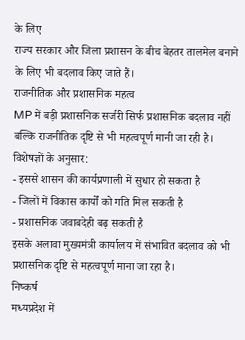के लिए
राज्य सरकार और जिला प्रशासन के बीच बेहतर तालमेल बनाने के लिए भी बदलाव किए जाते हैं।
राजनीतिक और प्रशासनिक महत्व
MP में बड़ी प्रशासनिक सर्जरी सिर्फ प्रशासनिक बदलाव नहीं बल्कि राजनीतिक दृष्टि से भी महत्वपूर्ण मानी जा रही है।
विशेषज्ञों के अनुसार:
- इससे शासन की कार्यप्रणाली में सुधार हो सकता है
- जिलों में विकास कार्यों को गति मिल सकती है
- प्रशासनिक जवाबदेही बढ़ सकती है
इसके अलावा मुख्यमंत्री कार्यालय में संभावित बदलाव को भी प्रशासनिक दृष्टि से महत्वपूर्ण माना जा रहा है।
निष्कर्ष
मध्यप्रदेश में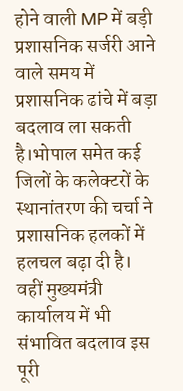होने वाली MP में बड़ी प्रशासनिक सर्जरी आने वाले समय में प्रशासनिक ढांचे में बड़ा बदलाव ला सकती है।भोपाल समेत कई जिलों के कलेक्टरों के स्थानांतरण की चर्चा ने प्रशासनिक हलकों में हलचल बढ़ा दी है। वहीं मुख्यमंत्री कार्यालय में भी संभावित बदलाव इस पूरी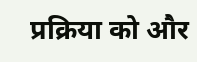प्रक्रिया को और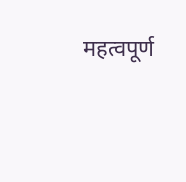महत्वपूर्ण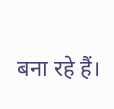बना रहे हैं।